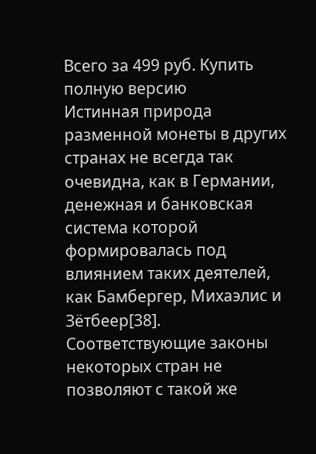Всего за 499 руб. Купить полную версию
Истинная природа разменной монеты в других странах не всегда так очевидна, как в Германии, денежная и банковская система которой формировалась под влиянием таких деятелей, как Бамбергер, Михаэлис и Зётбеер[38]. Соответствующие законы некоторых стран не позволяют с такой же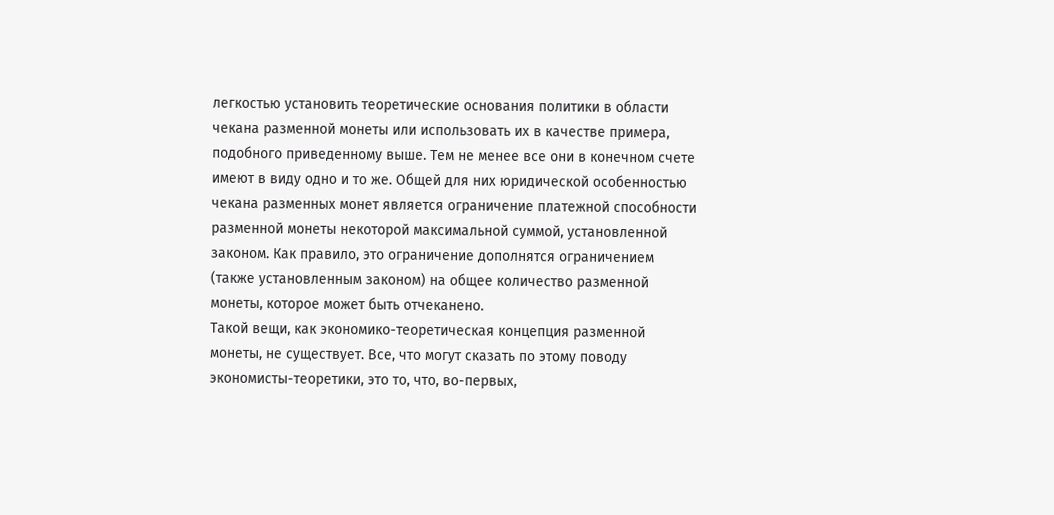легкостью установить теоретические основания политики в области чекана разменной монеты или использовать их в качестве примера, подобного приведенному выше. Тем не менее все они в конечном счете имеют в виду одно и то же. Общей для них юридической особенностью чекана разменных монет является ограничение платежной способности разменной монеты некоторой максимальной суммой, установленной законом. Как правило, это ограничение дополнятся ограничением (также установленным законом) на общее количество разменной монеты, которое может быть отчеканено.
Такой вещи, как экономико-теоретическая концепция разменной монеты, не существует. Все, что могут сказать по этому поводу экономисты-теоретики, это то, что, во-первых,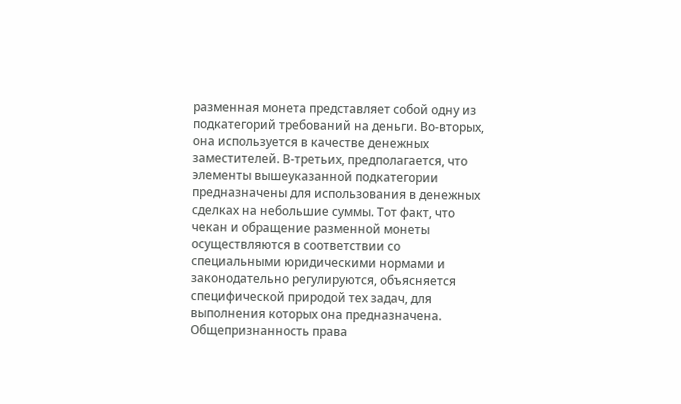разменная монета представляет собой одну из подкатегорий требований на деньги. Во-вторых, она используется в качестве денежных заместителей. В-третьих, предполагается, что элементы вышеуказанной подкатегории предназначены для использования в денежных сделках на небольшие суммы. Тот факт, что чекан и обращение разменной монеты осуществляются в соответствии со специальными юридическими нормами и законодательно регулируются, объясняется специфической природой тех задач, для выполнения которых она предназначена. Общепризнанность права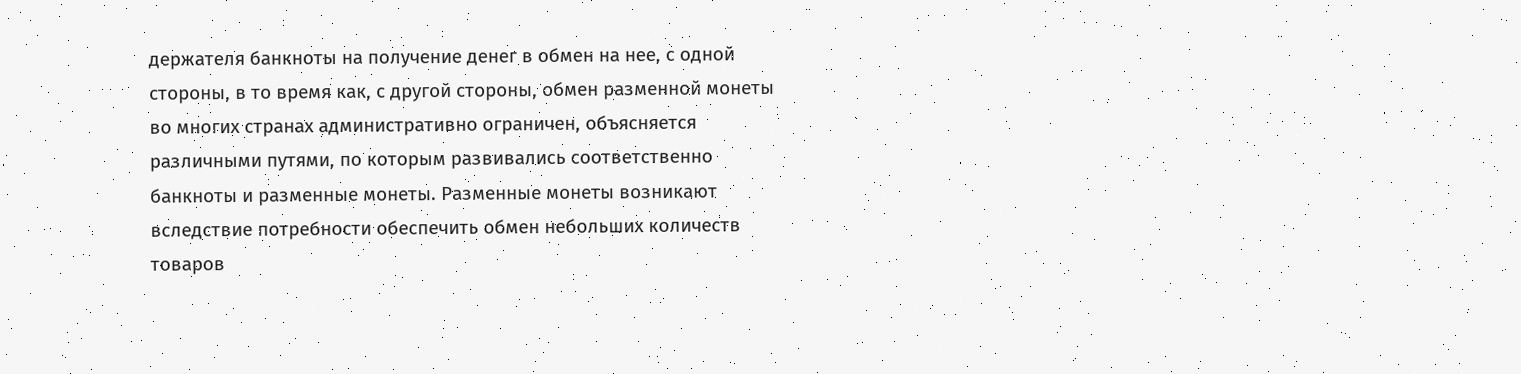держателя банкноты на получение денег в обмен на нее, с одной стороны, в то время как, с другой стороны, обмен разменной монеты во многих странах административно ограничен, объясняется различными путями, по которым развивались соответственно банкноты и разменные монеты. Разменные монеты возникают вследствие потребности обеспечить обмен небольших количеств товаров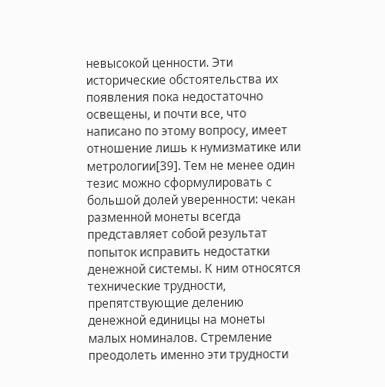невысокой ценности. Эти исторические обстоятельства их появления пока недостаточно освещены, и почти все, что написано по этому вопросу, имеет отношение лишь к нумизматике или метрологии[39]. Тем не менее один тезис можно сформулировать с большой долей уверенности: чекан разменной монеты всегда представляет собой результат попыток исправить недостатки денежной системы. К ним относятся технические трудности, препятствующие делению денежной единицы на монеты малых номиналов. Стремление преодолеть именно эти трудности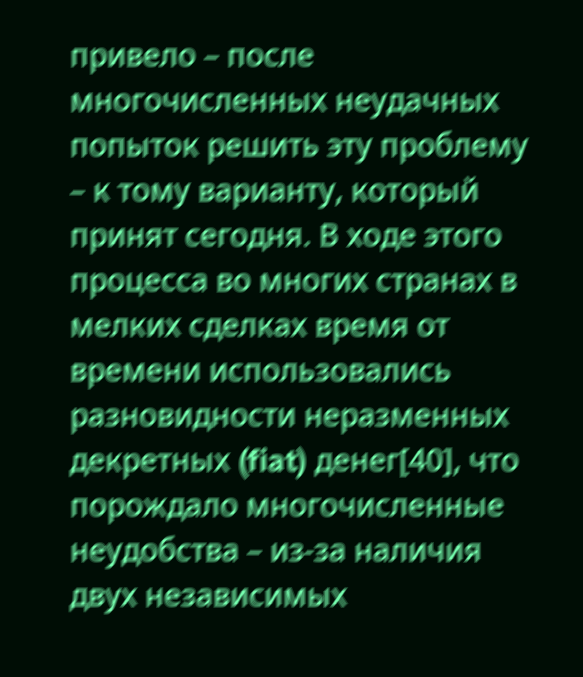привело – после многочисленных неудачных попыток решить эту проблему – к тому варианту, который принят сегодня. В ходе этого процесса во многих странах в мелких сделках время от времени использовались разновидности неразменных декретных (fiat) денег[40], что порождало многочисленные неудобства – из-за наличия двух независимых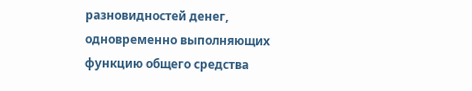разновидностей денег, одновременно выполняющих функцию общего средства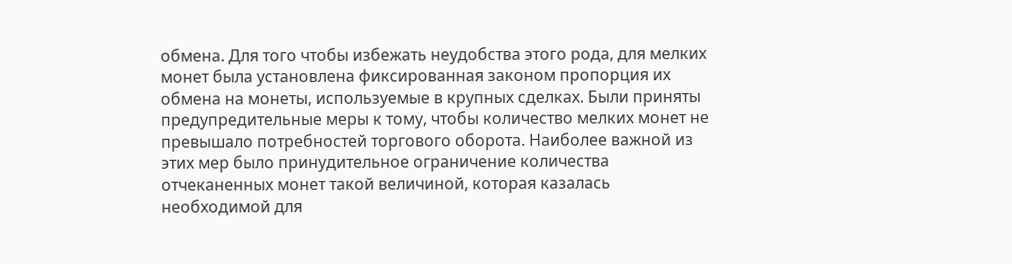обмена. Для того чтобы избежать неудобства этого рода, для мелких монет была установлена фиксированная законом пропорция их обмена на монеты, используемые в крупных сделках. Были приняты предупредительные меры к тому, чтобы количество мелких монет не превышало потребностей торгового оборота. Наиболее важной из этих мер было принудительное ограничение количества отчеканенных монет такой величиной, которая казалась необходимой для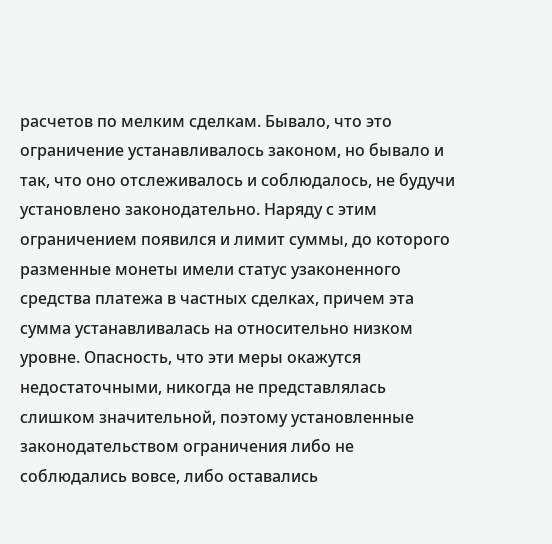расчетов по мелким сделкам. Бывало, что это ограничение устанавливалось законом, но бывало и так, что оно отслеживалось и соблюдалось, не будучи установлено законодательно. Наряду с этим ограничением появился и лимит суммы, до которого разменные монеты имели статус узаконенного средства платежа в частных сделках, причем эта сумма устанавливалась на относительно низком уровне. Опасность, что эти меры окажутся недостаточными, никогда не представлялась слишком значительной, поэтому установленные законодательством ограничения либо не соблюдались вовсе, либо оставались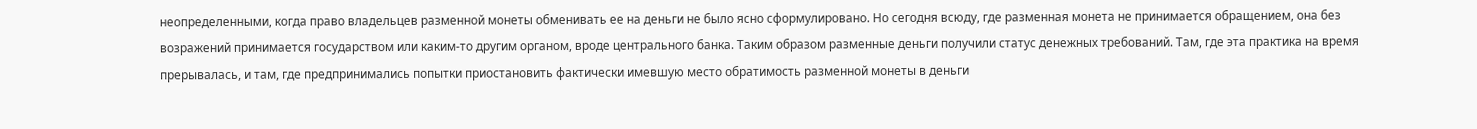неопределенными, когда право владельцев разменной монеты обменивать ее на деньги не было ясно сформулировано. Но сегодня всюду, где разменная монета не принимается обращением, она без возражений принимается государством или каким-то другим органом, вроде центрального банка. Таким образом разменные деньги получили статус денежных требований. Там, где эта практика на время прерывалась, и там, где предпринимались попытки приостановить фактически имевшую место обратимость разменной монеты в деньги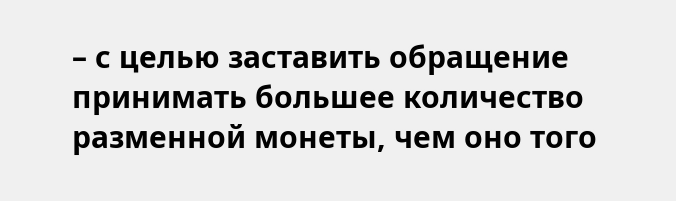– с целью заставить обращение принимать большее количество разменной монеты, чем оно того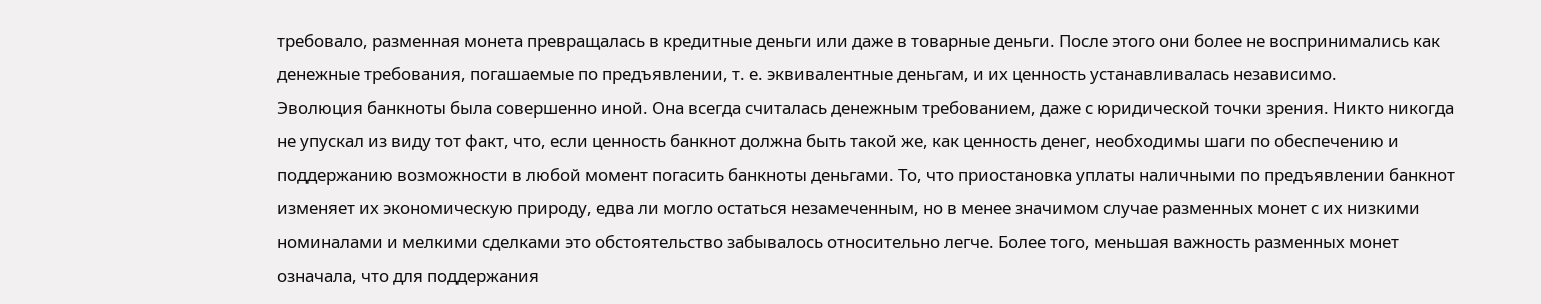требовало, разменная монета превращалась в кредитные деньги или даже в товарные деньги. После этого они более не воспринимались как денежные требования, погашаемые по предъявлении, т. е. эквивалентные деньгам, и их ценность устанавливалась независимо.
Эволюция банкноты была совершенно иной. Она всегда считалась денежным требованием, даже с юридической точки зрения. Никто никогда не упускал из виду тот факт, что, если ценность банкнот должна быть такой же, как ценность денег, необходимы шаги по обеспечению и поддержанию возможности в любой момент погасить банкноты деньгами. То, что приостановка уплаты наличными по предъявлении банкнот изменяет их экономическую природу, едва ли могло остаться незамеченным, но в менее значимом случае разменных монет с их низкими номиналами и мелкими сделками это обстоятельство забывалось относительно легче. Более того, меньшая важность разменных монет означала, что для поддержания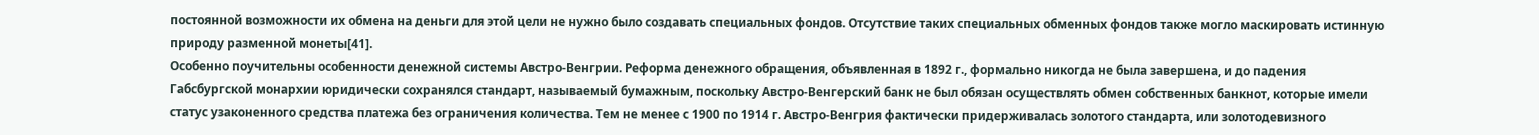постоянной возможности их обмена на деньги для этой цели не нужно было создавать специальных фондов. Отсутствие таких специальных обменных фондов также могло маскировать истинную природу разменной монеты[41].
Особенно поучительны особенности денежной системы Австро-Венгрии. Реформа денежного обращения, объявленная в 1892 г., формально никогда не была завершена, и до падения Габсбургской монархии юридически сохранялся стандарт, называемый бумажным, поскольку Австро-Венгерский банк не был обязан осуществлять обмен собственных банкнот, которые имели статус узаконенного средства платежа без ограничения количества. Тем не менее с 1900 по 1914 г. Австро-Венгрия фактически придерживалась золотого стандарта, или золотодевизного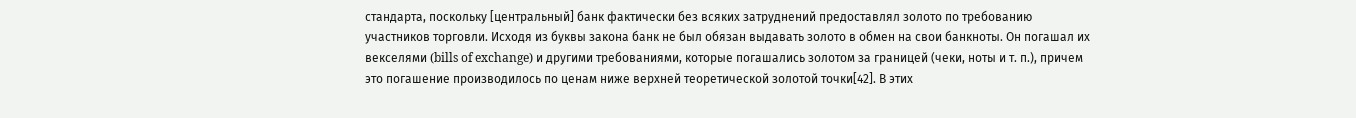стандарта, поскольку [центральный] банк фактически без всяких затруднений предоставлял золото по требованию участников торговли. Исходя из буквы закона банк не был обязан выдавать золото в обмен на свои банкноты. Он погашал их векселями (bills of exchange) и другими требованиями, которые погашались золотом за границей (чеки, ноты и т. п.), причем это погашение производилось по ценам ниже верхней теоретической золотой точки[42]. В этих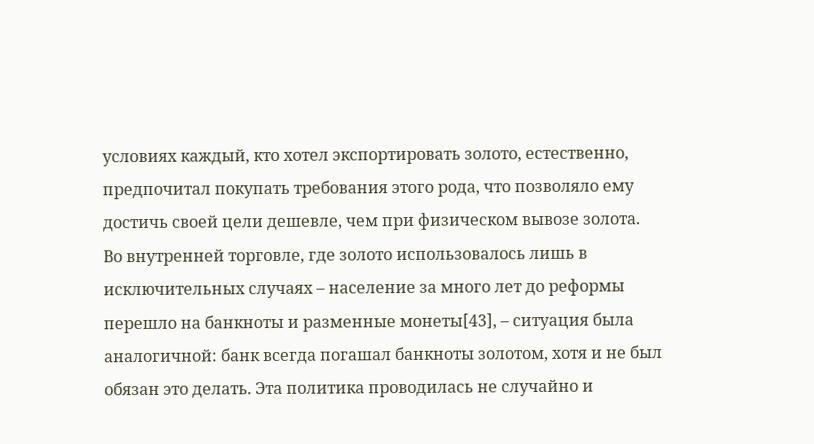условиях каждый, кто хотел экспортировать золото, естественно, предпочитал покупать требования этого рода, что позволяло ему достичь своей цели дешевле, чем при физическом вывозе золота.
Во внутренней торговле, где золото использовалось лишь в исключительных случаях – население за много лет до реформы перешло на банкноты и разменные монеты[43], – ситуация была аналогичной: банк всегда погашал банкноты золотом, хотя и не был обязан это делать. Эта политика проводилась не случайно и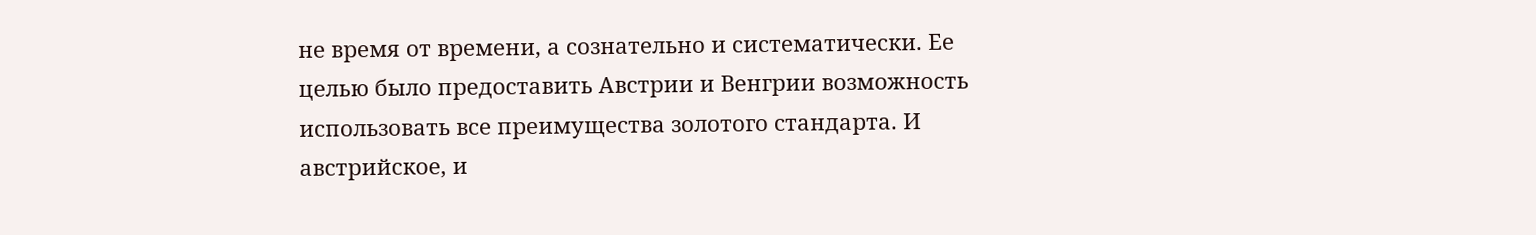не время от времени, а сознательно и систематически. Ее целью было предоставить Австрии и Венгрии возможность использовать все преимущества золотого стандарта. И австрийское, и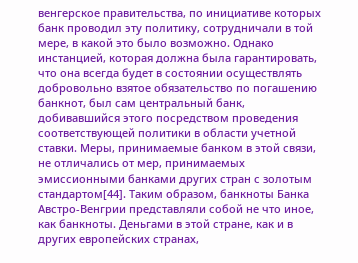венгерское правительства, по инициативе которых банк проводил эту политику, сотрудничали в той мере, в какой это было возможно. Однако инстанцией, которая должна была гарантировать, что она всегда будет в состоянии осуществлять добровольно взятое обязательство по погашению банкнот, был сам центральный банк, добивавшийся этого посредством проведения соответствующей политики в области учетной ставки. Меры, принимаемые банком в этой связи, не отличались от мер, принимаемых эмиссионными банками других стран с золотым стандартом[44]. Таким образом, банкноты Банка Австро-Венгрии представляли собой не что иное, как банкноты. Деньгами в этой стране, как и в других европейских странах,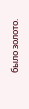было золото.